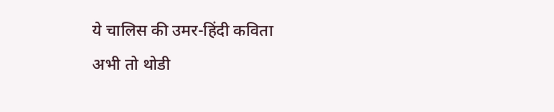ये चालिस की उमर-हिंदी कविता
अभी तो थोडी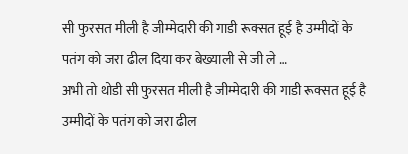सी फुरसत मीली है जीम्मेदारी की गाडी रूक्सत हूई है उम्मीदों के पतंग को जरा ढील दिया कर बेख्याली से जी ले …
अभी तो थोडी सी फुरसत मीली है जीम्मेदारी की गाडी रूक्सत हूई है उम्मीदों के पतंग को जरा ढील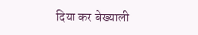दिया कर बेख्याली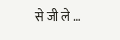से जी ले …